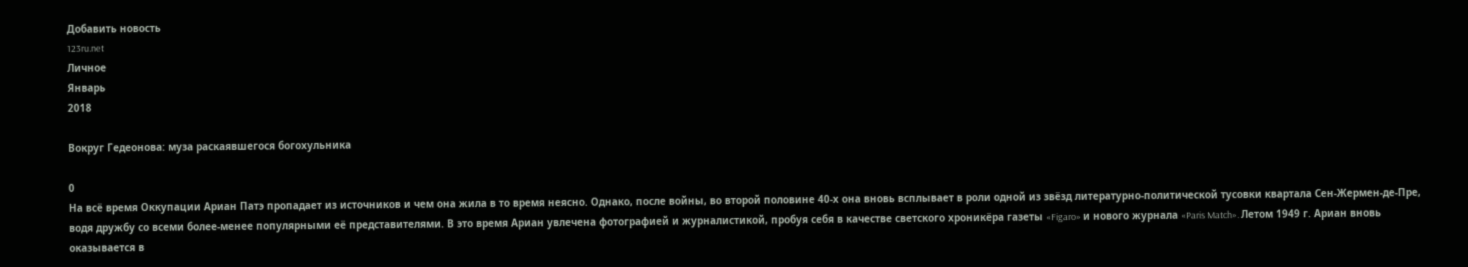Добавить новость
123ru.net
Личное
Январь
2018

Вокруг Гедеонова: муза раскаявшегося богохульника

0
На всё время Оккупации Ариан Патэ пропадает из источников и чем она жила в то время неясно. Однако, после войны, во второй половине 40-х она вновь всплывает в роли одной из звёзд литературно-политической тусовки квартала Сен-Жермен-де-Пре, водя дружбу со всеми более-менее популярными её представителями. В это время Ариан увлечена фотографией и журналистикой, пробуя себя в качестве светского хроникёра газеты «Figaro» и нового журнала «Paris Match». Летом 1949 г. Ариан вновь оказывается в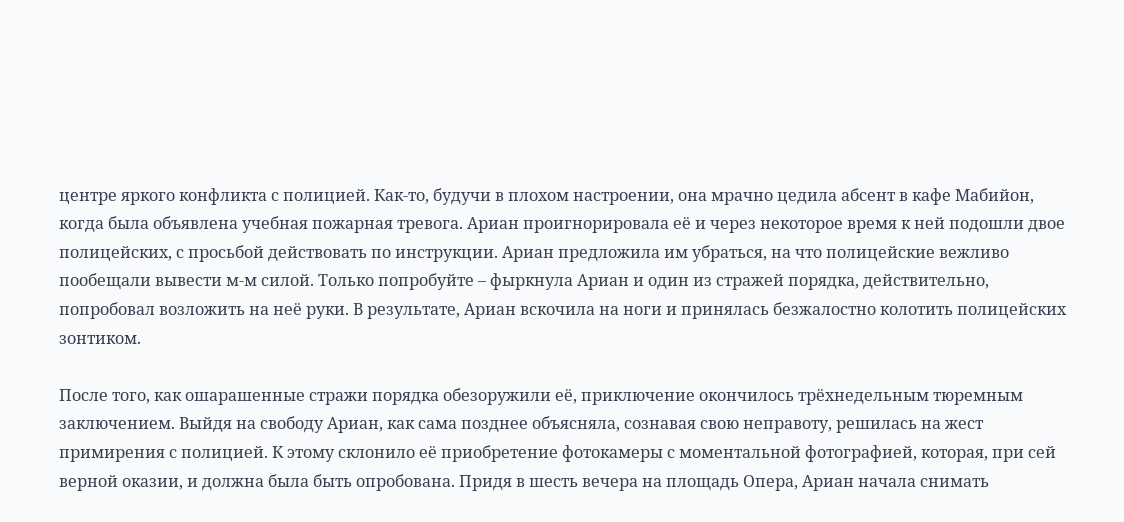центре яркого конфликта с полицией. Как-то, будучи в плохом настроении, она мрачно цедила абсент в кафе Мабийон, когда была объявлена учебная пожарная тревога. Ариан проигнорировала её и через некоторое время к ней подошли двое полицейских, с просьбой действовать по инструкции. Ариан предложила им убраться, на что полицейские вежливо пообещали вывести м-м силой. Только попробуйте – фыркнула Ариан и один из стражей порядка, действительно, попробовал возложить на неё руки. В результате, Ариан вскочила на ноги и принялась безжалостно колотить полицейских зонтиком.

После того, как ошарашенные стражи порядка обезоружили её, приключение окончилось трёхнедельным тюремным заключением. Выйдя на свободу Ариан, как сама позднее объясняла, сознавая свою неправоту, решилась на жест примирения с полицией. К этому склонило её приобретение фотокамеры с моментальной фотографией, которая, при сей верной оказии, и должна была быть опробована. Придя в шесть вечера на площадь Опера, Ариан начала снимать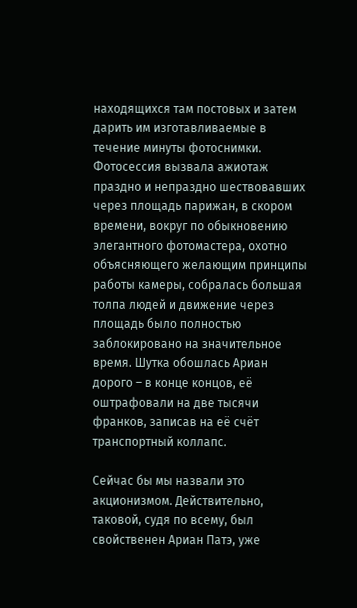находящихся там постовых и затем дарить им изготавливаемые в течение минуты фотоснимки. Фотосессия вызвала ажиотаж праздно и непраздно шествовавших через площадь парижан, в скором времени, вокруг по обыкновению элегантного фотомастера, охотно объясняющего желающим принципы работы камеры, собралась большая толпа людей и движение через площадь было полностью заблокировано на значительное время. Шутка обошлась Ариан дорого – в конце концов, её оштрафовали на две тысячи франков, записав на её счёт транспортный коллапс.

Сейчас бы мы назвали это акционизмом. Действительно, таковой, судя по всему, был свойственен Ариан Патэ, уже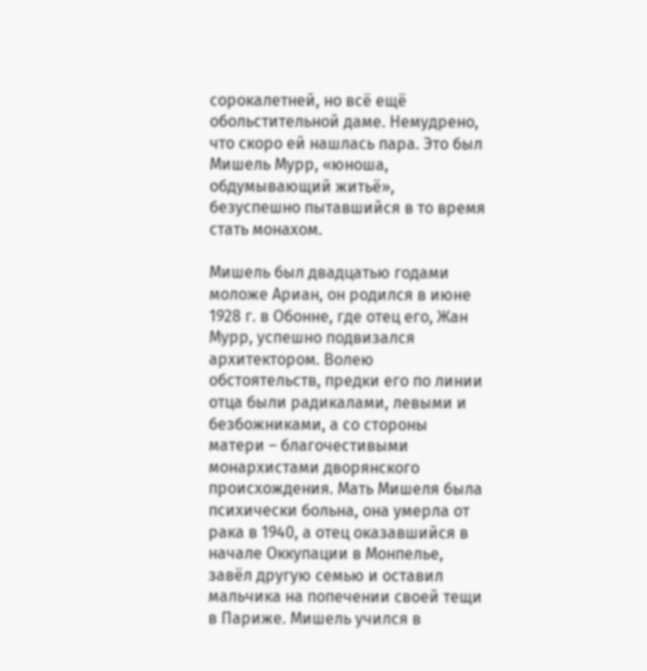сорокалетней, но всё ещё обольстительной даме. Немудрено, что скоро ей нашлась пара. Это был Мишель Мурр, «юноша, обдумывающий житьё», безуспешно пытавшийся в то время стать монахом.

Мишель был двадцатью годами моложе Ариан, он родился в июне 1928 г. в Обонне, где отец его, Жан Мурр, успешно подвизался архитектором. Волею обстоятельств, предки его по линии отца были радикалами, левыми и безбожниками, а со стороны матери – благочестивыми монархистами дворянского происхождения. Мать Мишеля была психически больна, она умерла от рака в 1940, а отец оказавшийся в начале Оккупации в Монпелье, завёл другую семью и оставил мальчика на попечении своей тещи в Париже. Мишель учился в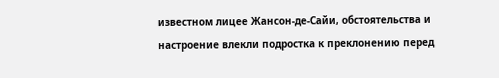известном лицее Жансон-де-Сайи, обстоятельства и настроение влекли подростка к преклонению перед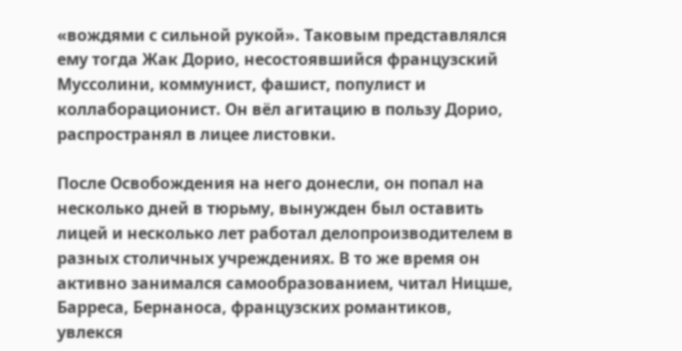«вождями с сильной рукой». Таковым представлялся ему тогда Жак Дорио, несостоявшийся французский Муссолини, коммунист, фашист, популист и коллаборационист. Он вёл агитацию в пользу Дорио, распространял в лицее листовки.

После Освобождения на него донесли, он попал на несколько дней в тюрьму, вынужден был оставить лицей и несколько лет работал делопроизводителем в разных столичных учреждениях. В то же время он активно занимался самообразованием, читал Ницше, Барреса, Бернаноса, французских романтиков, увлекся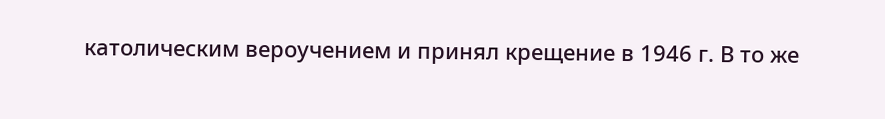католическим вероучением и принял крещение в 1946 г. В то же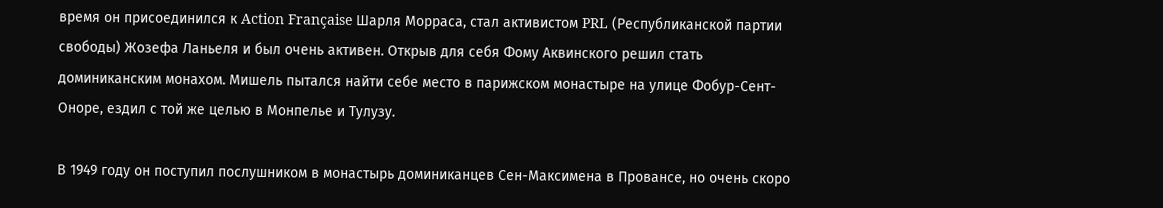время он присоединился к Action Française Шарля Морраса, стал активистом PRL (Республиканской партии свободы) Жозефа Ланьеля и был очень активен. Открыв для себя Фому Аквинского решил стать доминиканским монахом. Мишель пытался найти себе место в парижском монастыре на улице Фобур-Сент-Оноре, ездил с той же целью в Монпелье и Тулузу.

В 1949 году он поступил послушником в монастырь доминиканцев Сен-Максимена в Провансе, но очень скоро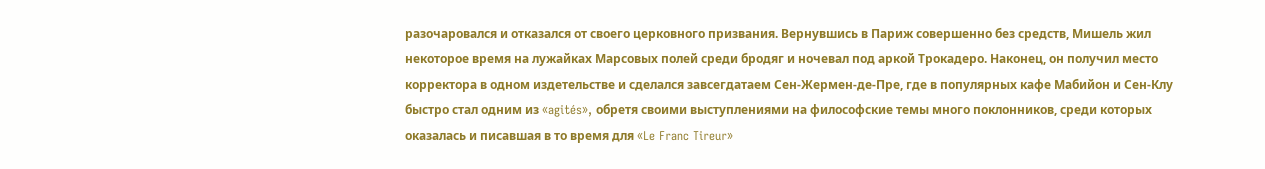разочаровался и отказался от своего церковного призвания. Вернувшись в Париж совершенно без средств, Мишель жил некоторое время на лужайках Марсовых полей среди бродяг и ночевал под аркой Трокадеро. Наконец, он получил место корректора в одном издетельстве и сделался завсегдатаем Сен-Жермен-де-Пре, где в популярных кафе Мабийон и Сен-Клу быстро стал одним из «agités», обретя своими выступлениями на философские темы много поклонников, среди которых оказалась и писавшая в то время для «Le Franc Tireur»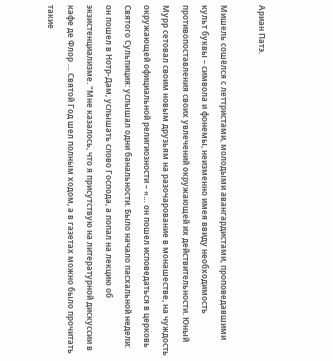Ариан Патэ.

Мишель сошёлся с леттристами, молодыми авангардистами, проповедавшими культ буквы – символа и фонемы, неизменно имея ввиду необходимость противопоставления своих увлечений окружающей их действительности. Юный Мурр сетовал своим новым друзьям на разочарование в монашестве, на чуждость окружающей официальной религиозности – «… он пошел исповедаться в церковь Святого Сульпиция: услышал одни банальности. Было начало пасхальной недели: он пошел в Нотр-Дам, услышать слово Господа, а попал на лекцию об экзистенциализме. "Мне казалось, что я присутствую на литературной дискуссии в кафе де Флор … Святой Год шел полным ходом, а в газетах можно было прочитать такие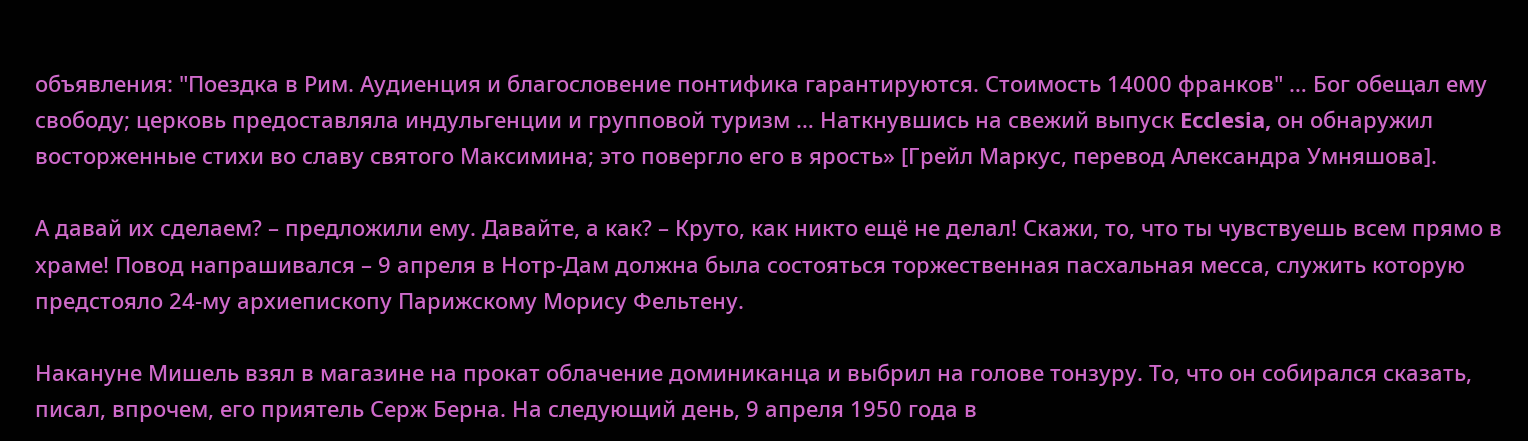объявления: "Поездка в Рим. Аудиенция и благословение понтифика гарантируются. Стоимость 14000 франков" … Бог обещал ему свободу; церковь предоставляла индульгенции и групповой туризм … Наткнувшись на свежий выпуск Ecclesia, он обнаружил восторженные стихи во славу святого Максимина; это повергло его в ярость» [Грейл Маркус, перевод Александра Умняшова].

А давай их сделаем? – предложили ему. Давайте, а как? – Круто, как никто ещё не делал! Скажи, то, что ты чувствуешь всем прямо в храме! Повод напрашивался – 9 апреля в Нотр-Дам должна была состояться торжественная пасхальная месса, служить которую предстояло 24-му архиепископу Парижскому Морису Фельтену.

Накануне Мишель взял в магазине на прокат облачение доминиканца и выбрил на голове тонзуру. То, что он собирался сказать, писал, впрочем, его приятель Серж Берна. На следующий день, 9 апреля 1950 года в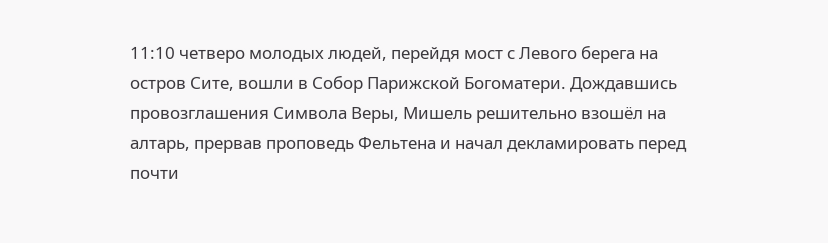11:10 четверо молодых людей, перейдя мост с Левого берега на остров Сите, вошли в Собор Парижской Богоматери. Дождавшись провозглашения Символа Веры, Мишель решительно взошёл на алтарь, прервав проповедь Фельтена и начал декламировать перед почти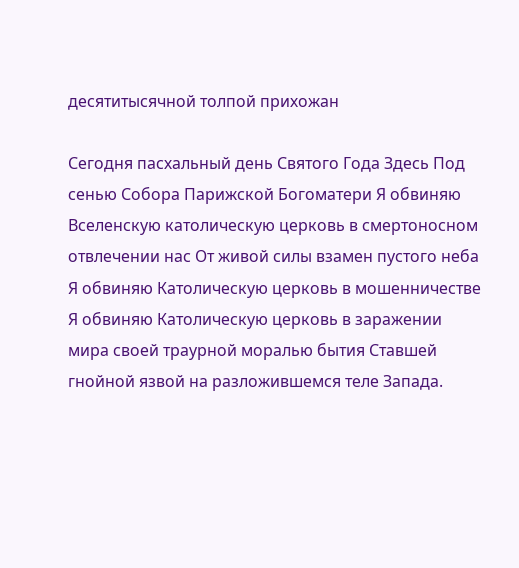десятитысячной толпой прихожан

Сегодня пасхальный день Святого Года Здесь Под сенью Собора Парижской Богоматери Я обвиняю Вселенскую католическую церковь в смертоносном отвлечении нас От живой силы взамен пустого неба Я обвиняю Католическую церковь в мошенничестве Я обвиняю Католическую церковь в заражении мира своей траурной моралью бытия Ставшей гнойной язвой на разложившемся теле Запада.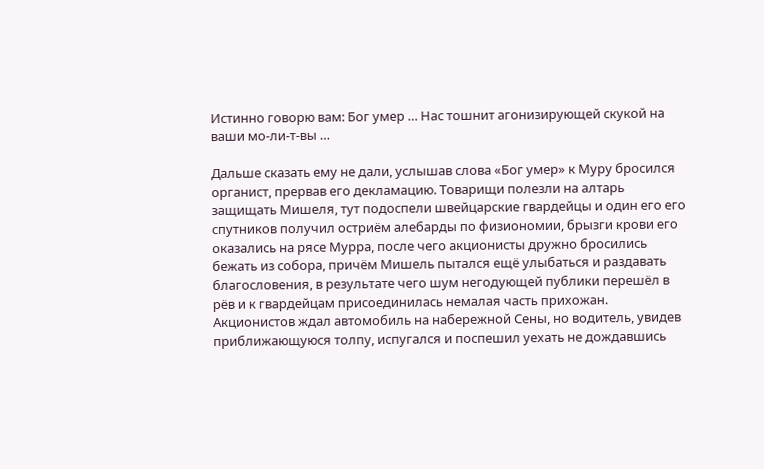Истинно говорю вам: Бог умер … Нас тошнит агонизирующей скукой на ваши мо-ли-т-вы …

Дальше сказать ему не дали, услышав слова «Бог умер» к Муру бросился органист, прервав его декламацию. Товарищи полезли на алтарь защищать Мишеля, тут подоспели швейцарские гвардейцы и один его его спутников получил остриём алебарды по физиономии, брызги крови его оказались на рясе Мурра, после чего акционисты дружно бросились бежать из собора, причём Мишель пытался ещё улыбаться и раздавать благословения, в результате чего шум негодующей публики перешёл в рёв и к гвардейцам присоединилась немалая часть прихожан. Акционистов ждал автомобиль на набережной Сены, но водитель, увидев приближающуюся толпу, испугался и поспешил уехать не дождавшись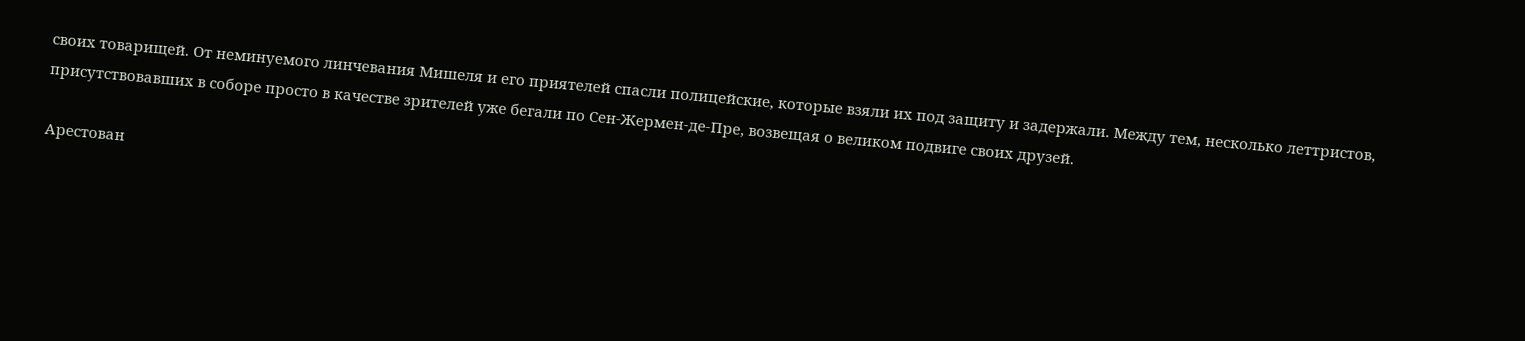своих товарищей. От неминуемого линчевания Мишеля и его приятелей спасли полицейские, которые взяли их под защиту и задержали. Между тем, несколько леттристов, присутствовавших в соборе просто в качестве зрителей уже бегали по Сен-Жермен-де-Пре, возвещая о великом подвиге своих друзей.

Арестован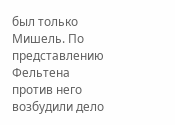был только Мишель. По представлению Фельтена против него возбудили дело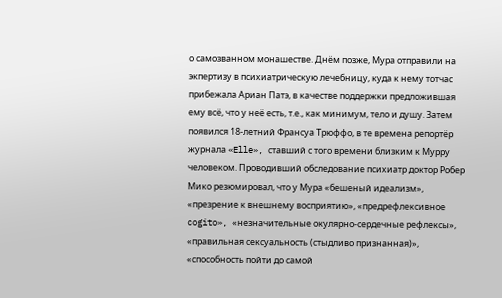о самозванном монашестве. Днём позже, Мура отправили на экпертизу в психиатрическую лечебницу, куда к нему тотчас прибежала Ариан Патэ, в качестве поддержки предложившая ему всё, что у неё есть, т.е., как минимум, тело и душу. Затем появился 18-летний Франсуа Трюффо, в те времена репортёр журнала «Elle», ставший с того времени близким к Мурру человеком. Проводивший обследование психиатр доктор Робер Мико резюмировал, что у Мура «бешеный идеализм», «презрение к внешнему восприятию», «предрефлексивное cogito», «незначительные окулярно-сердечные рефлексы», «правильная сексуальность (стыдливо признанная)», «способность пойти до самой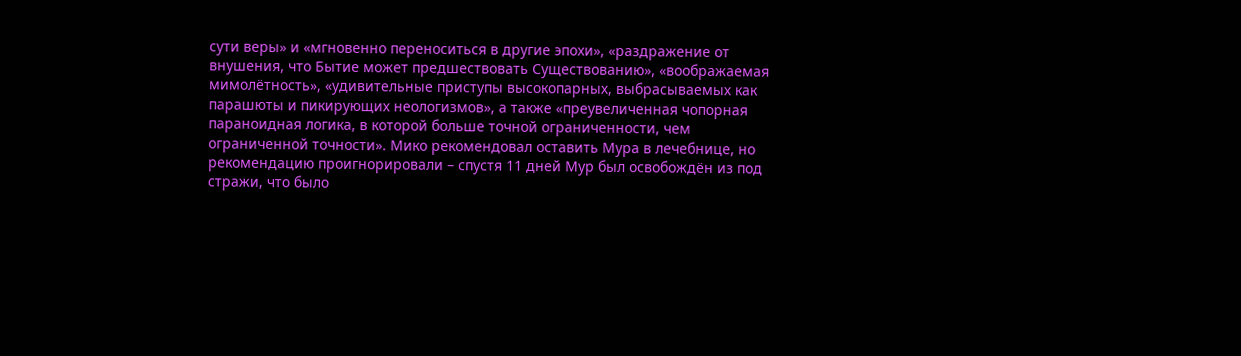сути веры» и «мгновенно переноситься в другие эпохи», «раздражение от внушения, что Бытие может предшествовать Существованию», «воображаемая мимолётность», «удивительные приступы высокопарных, выбрасываемых как парашюты и пикирующих неологизмов», а также «преувеличенная чопорная параноидная логика, в которой больше точной ограниченности, чем ограниченной точности». Мико рекомендовал оставить Мура в лечебнице, но рекомендацию проигнорировали – спустя 11 дней Мур был освобождён из под стражи, что было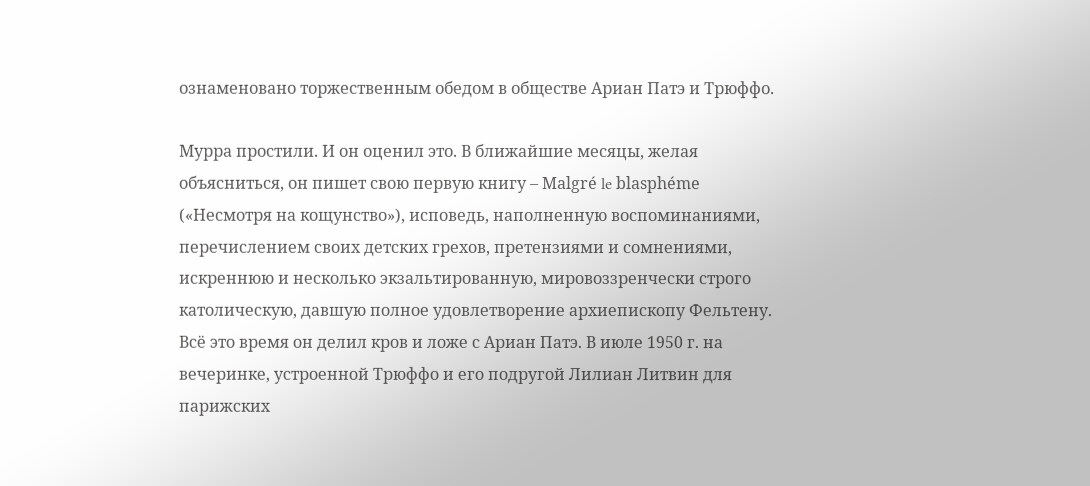ознаменовано торжественным обедом в обществе Ариан Патэ и Трюффо.

Мурра простили. И он оценил это. В ближайшие месяцы, желая объясниться, он пишет свою первую книгу – Malgré le blasphéme («Несмотря на кощунство»), исповедь, наполненную воспоминаниями, перечислением своих детских грехов, претензиями и сомнениями, искреннюю и несколько экзальтированную, мировоззренчески строго католическую, давшую полное удовлетворение архиепископу Фельтену. Всё это время он делил кров и ложе с Ариан Патэ. В июле 1950 г. на вечеринке, устроенной Трюффо и его подругой Лилиан Литвин для парижских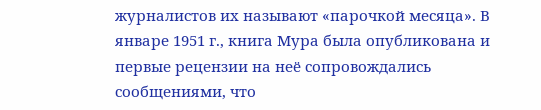журналистов их называют «парочкой месяца». В январе 1951 г., книга Мура была опубликована и первые рецензии на неё сопровождались сообщениями, что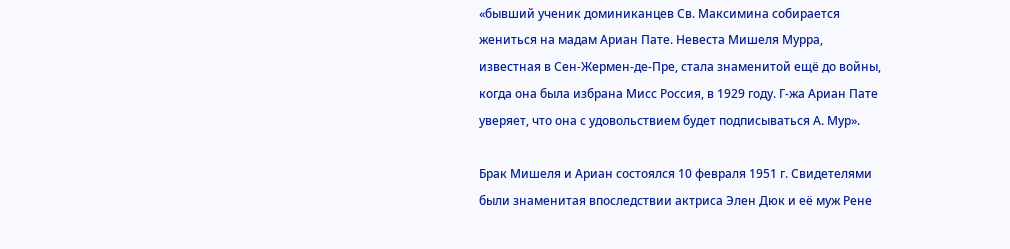«бывший ученик доминиканцев Св. Максимина собирается жениться на мадам Ариан Пате. Невеста Мишеля Мурра, известная в Сен-Жермен-де-Пре, стала знаменитой ещё до войны, когда она была избрана Мисс Россия, в 1929 году. Г-жа Ариан Пате уверяет, что она с удовольствием будет подписываться А. Мур».

Брак Мишеля и Ариан состоялся 10 февраля 1951 г. Свидетелями были знаменитая впоследствии актриса Элен Дюк и её муж Рене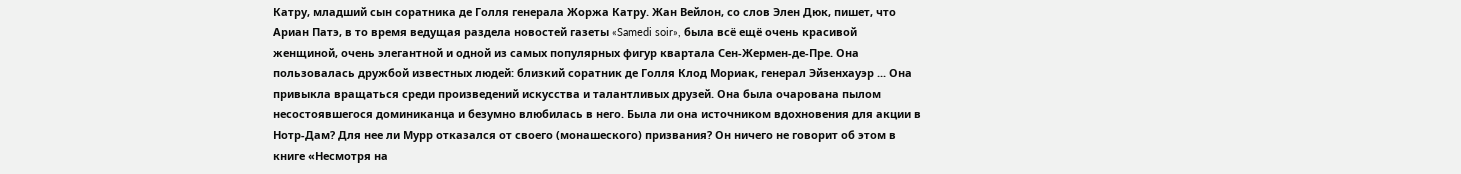Катру, младший сын соратника де Голля генерала Жоржа Катру. Жан Вейлон, со слов Элен Дюк, пишет, что Ариан Патэ, в то время ведущая раздела новостей газеты «Samedi soir», была всё ещё очень красивой женщиной, очень элегантной и одной из самых популярных фигур квартала Сен-Жермен-де-Пре. Она пользовалась дружбой известных людей: близкий соратник де Голля Клод Мориак, генерал Эйзенхауэр ... Она привыкла вращаться среди произведений искусства и талантливых друзей. Она была очарована пылом несостоявшегося доминиканца и безумно влюбилась в него. Была ли она источником вдохновения для акции в Нотр-Дам? Для нее ли Мурр отказался от своего (монашеского) призвания? Он ничего не говорит об этом в книге «Несмотря на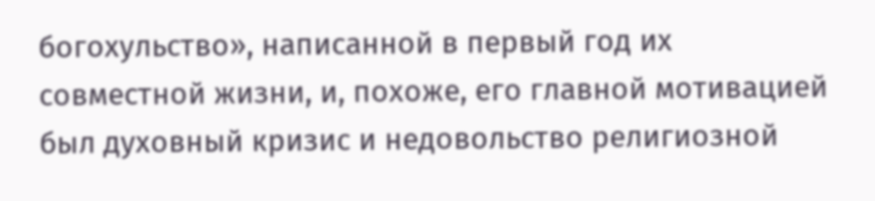богохульство», написанной в первый год их совместной жизни, и, похоже, его главной мотивацией был духовный кризис и недовольство религиозной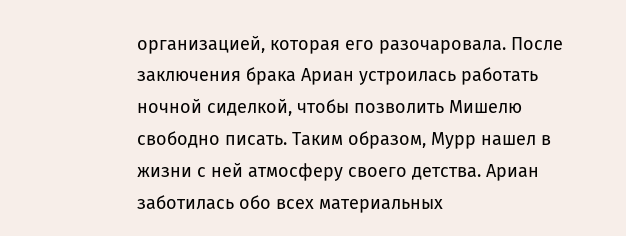организацией, которая его разочаровала. После заключения брака Ариан устроилась работать ночной сиделкой, чтобы позволить Мишелю свободно писать. Таким образом, Мурр нашел в жизни с ней атмосферу своего детства. Ариан заботилась обо всех материальных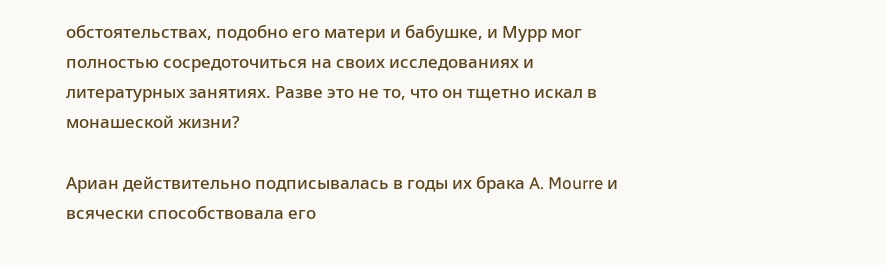обстоятельствах, подобно его матери и бабушке, и Мурр мог полностью сосредоточиться на своих исследованиях и литературных занятиях. Разве это не то, что он тщетно искал в монашеской жизни?

Ариан действительно подписывалась в годы их брака A. Mourre и всячески способствовала его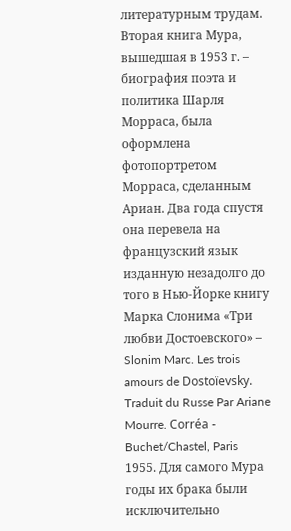литературным трудам. Вторая книга Мура, вышедшая в 1953 г. – биография поэта и политика Шарля Морраса, была оформлена фотопортретом Морраса, сделанным Ариан. Два года спустя она перевела на французский язык изданную незадолго до того в Нью-Йорке книгу Марка Слонима «Три любви Достоевского» – Slonim Marc. Les trois amours de Dostoïevsky. Traduit du Russe Par Ariane Mourre. Corréa - Buchet/Chastel, Paris 1955. Для самого Мура годы их брака были исключительно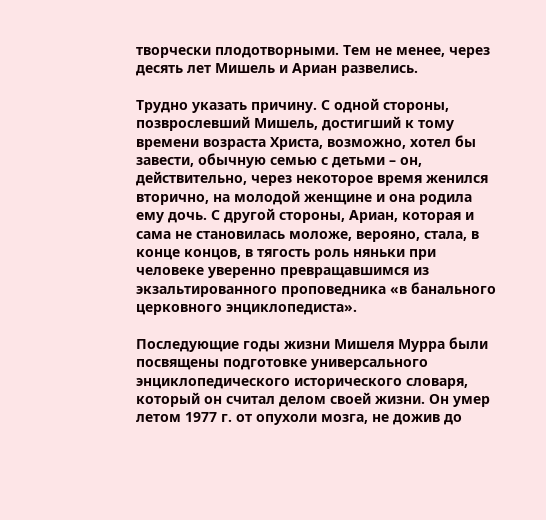творчески плодотворными. Тем не менее, через десять лет Мишель и Ариан развелись.

Трудно указать причину. С одной стороны, позврослевший Мишель, достигший к тому времени возраста Христа, возможно, хотел бы завести, обычную семью с детьми – он, действительно, через некоторое время женился вторично, на молодой женщине и она родила ему дочь. С другой стороны, Ариан, которая и сама не становилась моложе, верояно, стала, в конце концов, в тягость роль няньки при человеке уверенно превращавшимся из экзальтированного проповедника «в банального церковного энциклопедиста».

Последующие годы жизни Мишеля Мурра были посвящены подготовке универсального энциклопедического исторического словаря, который он считал делом своей жизни. Он умер летом 1977 г. от опухоли мозга, не дожив до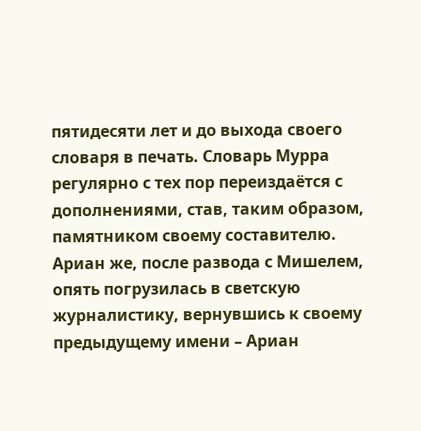пятидесяти лет и до выхода своего словаря в печать. Словарь Мурра регулярно с тех пор переиздаётся с дополнениями, став, таким образом, памятником своему составителю. Ариан же, после развода с Мишелем, опять погрузилась в светскую журналистику, вернувшись к своему предыдущему имени – Ариан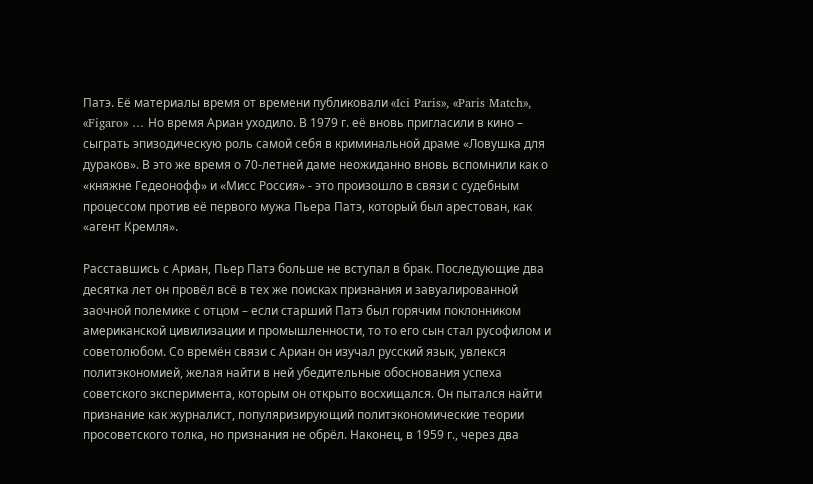Патэ. Её материалы время от времени публиковали «Ici Paris», «Paris Match», «Figaro» … Но время Ариан уходило. В 1979 г. её вновь пригласили в кино – сыграть эпизодическую роль самой себя в криминальной драме «Ловушка для дураков». В это же время о 70-летней даме неожиданно вновь вспомнили как о «княжне Гедеонофф» и «Мисс Россия» - это произошло в связи с судебным процессом против её первого мужа Пьера Патэ, который был арестован, как «агент Кремля».

Расставшись с Ариан, Пьер Патэ больше не вступал в брак. Последующие два десятка лет он провёл всё в тех же поисках признания и завуалированной заочной полемике с отцом – если старший Патэ был горячим поклонником американской цивилизации и промышленности, то то его сын стал русофилом и советолюбом. Со времён связи с Ариан он изучал русский язык, увлекся политэкономией, желая найти в ней убедительные обоснования успеха советского эксперимента, которым он открыто восхищался. Он пытался найти признание как журналист, популяризирующий политэкономические теории просоветского толка, но признания не обрёл. Наконец, в 1959 г., через два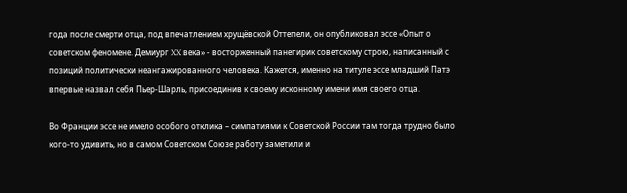года после смерти отца, под впечатлением хрущёвской Оттепели, он опубликовал эссе «Опыт о советском феномене. Демиург XX века» - восторженный панегирик советскому строю, написанный с позиций политически неангажированного человека. Кажется, именно на титуле эссе младший Патэ впервые назвал себя Пьер-Шарль, присоединив к своему исконному имени имя своего отца.

Во Франции эссе не имело особого отклика – симпатиями к Советской России там тогда трудно было кого-то удивить, но в самом Советском Союзе работу заметили и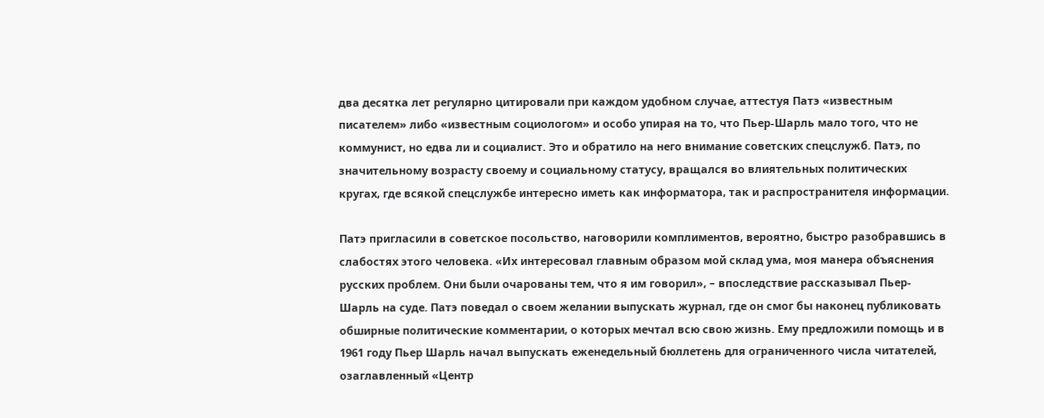два десятка лет регулярно цитировали при каждом удобном случае, аттестуя Патэ «известным писателем» либо «известным социологом» и особо упирая на то, что Пьер-Шарль мало того, что не коммунист, но едва ли и социалист. Это и обратило на него внимание советских спецслужб. Патэ, по значительному возрасту своему и социальному статусу, вращался во влиятельных политических кругах, где всякой спецслужбе интересно иметь как информатора, так и распространителя информации.

Патэ пригласили в советское посольство, наговорили комплиментов, вероятно, быстро разобравшись в слабостях этого человека. «Их интересовал главным образом мой склад ума, моя манера объяснения русских проблем. Они были очарованы тем, что я им говорил», – впоследствие рассказывал Пьер-Шарль на суде. Патэ поведал о своем желании выпускать журнал, где он смог бы наконец публиковать обширные политические комментарии, о которых мечтал всю свою жизнь. Ему предложили помощь и в 1961 году Пьер Шарль начал выпускать еженедельный бюллетень для ограниченного числа читателей, озаглавленный «Центр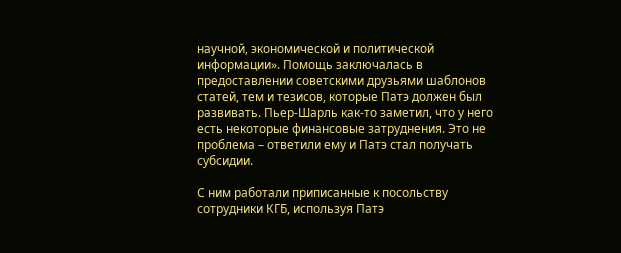научной, экономической и политической информации». Помощь заключалась в предоставлении советскими друзьями шаблонов статей, тем и тезисов, которые Патэ должен был развивать. Пьер-Шарль как-то заметил, что у него есть некоторые финансовые затруднения. Это не проблема – ответили ему и Патэ стал получать субсидии.

С ним работали приписанные к посольству сотрудники КГБ, используя Патэ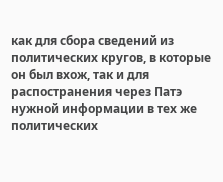как для сбора сведений из политических кругов, в которые он был вхож, так и для распостранения через Патэ нужной информации в тех же политических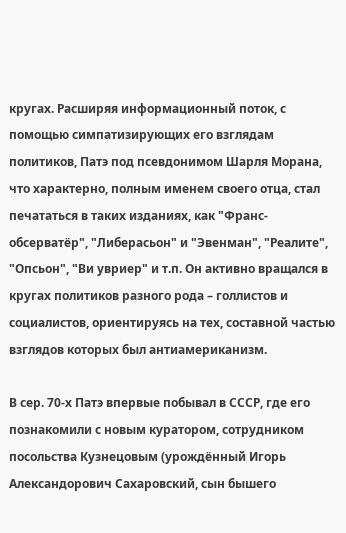кругах. Расширяя информационный поток, с помощью симпатизирующих его взглядам политиков, Патэ под псевдонимом Шарля Морана, что характерно, полным именем своего отца, стал печататься в таких изданиях, как "Франс-обсерватёр", "Либерасьон" и "Эвенман", "Реалите", "Опсьон", "Ви увриер" и т.п. Он активно вращался в кругах политиков разного рода – голлистов и социалистов, ориентируясь на тех, составной частью взглядов которых был антиамериканизм.

В сер. 70-х Патэ впервые побывал в СССР, где его познакомили с новым куратором, сотрудником посольства Кузнецовым (урождённый Игорь Александорович Сахаровский, сын бышего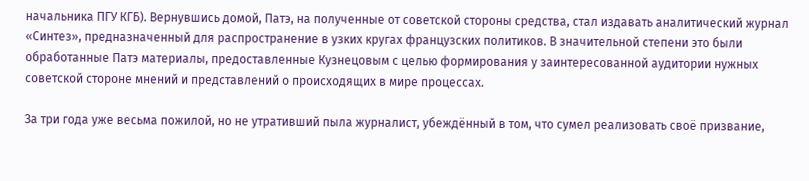начальника ПГУ КГБ). Вернувшись домой, Патэ, на полученные от советской стороны средства, стал издавать аналитический журнал «Синтез», предназначенный для распространение в узких кругах французских политиков. В значительной степени это были обработанные Патэ материалы, предоставленные Кузнецовым с целью формирования у заинтересованной аудитории нужных советской стороне мнений и представлений о происходящих в мире процессах.

За три года уже весьма пожилой, но не утративший пыла журналист, убеждённый в том, что сумел реализовать своё призвание,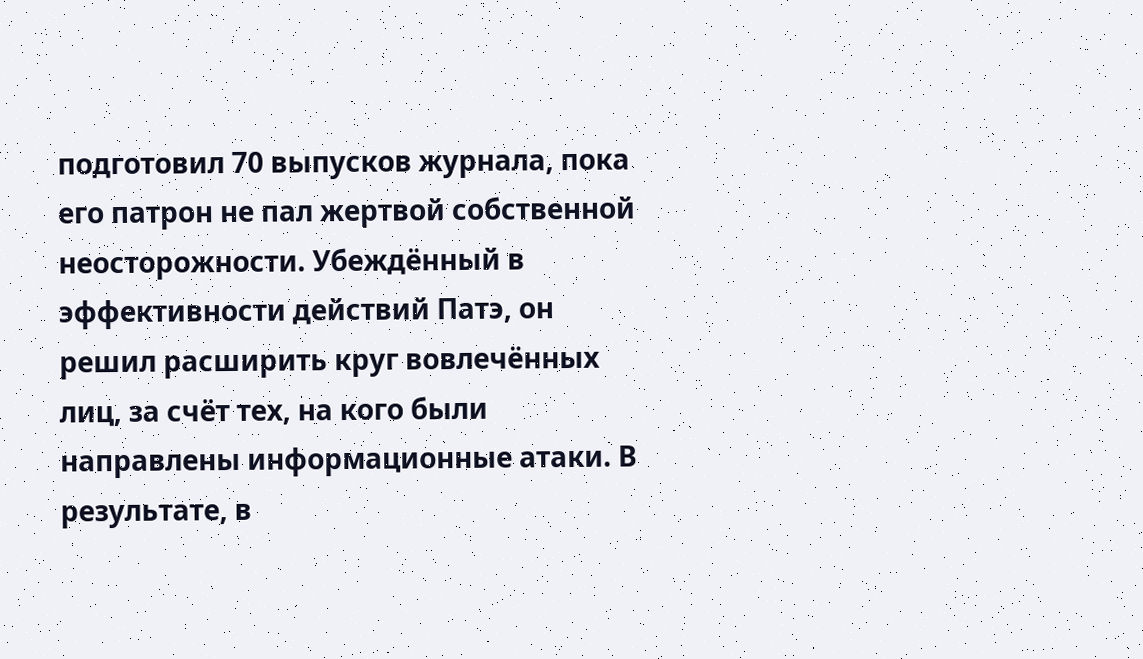подготовил 70 выпусков журнала, пока его патрон не пал жертвой собственной неосторожности. Убеждённый в эффективности действий Патэ, он решил расширить круг вовлечённых лиц, за счёт тех, на кого были направлены информационные атаки. В результате, в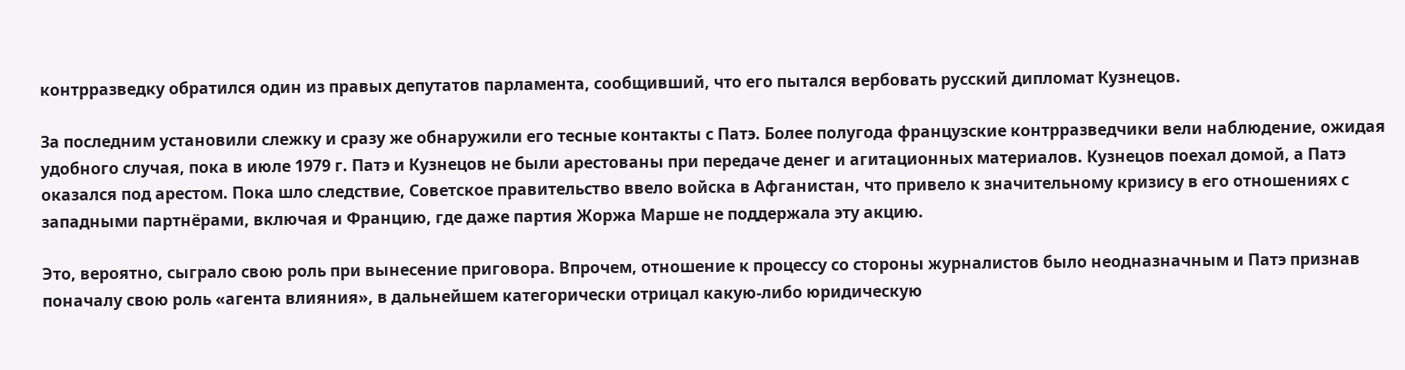контрразведку обратился один из правых депутатов парламента, сообщивший, что его пытался вербовать русский дипломат Кузнецов.

За последним установили слежку и сразу же обнаружили его тесные контакты с Патэ. Более полугода французские контрразведчики вели наблюдение, ожидая удобного случая, пока в июле 1979 г. Патэ и Кузнецов не были арестованы при передаче денег и агитационных материалов. Кузнецов поехал домой, а Патэ оказался под арестом. Пока шло следствие, Советское правительство ввело войска в Афганистан, что привело к значительному кризису в его отношениях с западными партнёрами, включая и Францию, где даже партия Жоржа Марше не поддержала эту акцию.

Это, вероятно, сыграло свою роль при вынесение приговора. Впрочем, отношение к процессу со стороны журналистов было неодназначным и Патэ признав поначалу свою роль «агента влияния», в дальнейшем категорически отрицал какую-либо юридическую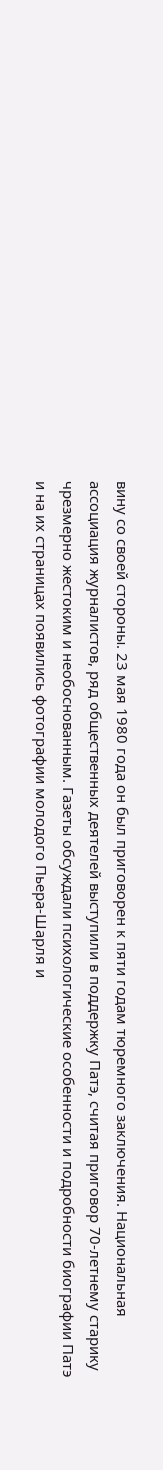вину со своей стороны. 23 мая 1980 года он был приговорен к пяти годам тюремного заключения. Национальная ассоциация журналистов, ряд общественных деятелей выступили в поддержку Патэ, считая приговор 70-летнему старику чрезмерно жестоким и необоснованным. Газеты обсуждали психологические особенности и подробности биографии Патэ и на их страницах появились фотографии молодого Пьера-Шарля и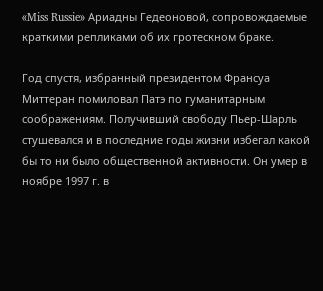«Miss Russie» Ариадны Гедеоновой, сопровождаемые краткими репликами об их гротескном браке.

Год спустя, избранный президентом Франсуа Миттеран помиловал Патэ по гуманитарным соображениям. Получивший свободу Пьер-Шарль стушевался и в последние годы жизни избегал какой бы то ни было общественной активности. Он умер в ноябре 1997 г. в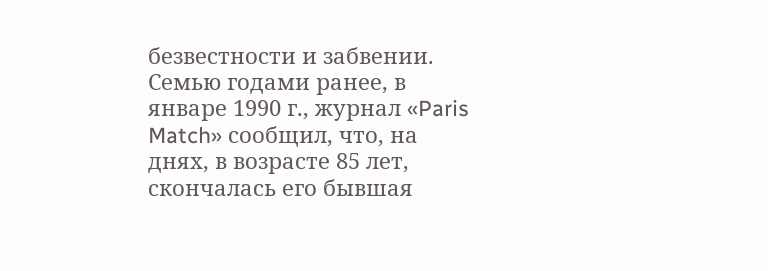безвестности и забвении. Семью годами ранее, в январе 1990 г., журнал «Paris Match» сообщил, что, на днях, в возрасте 85 лет, скончалась его бывшая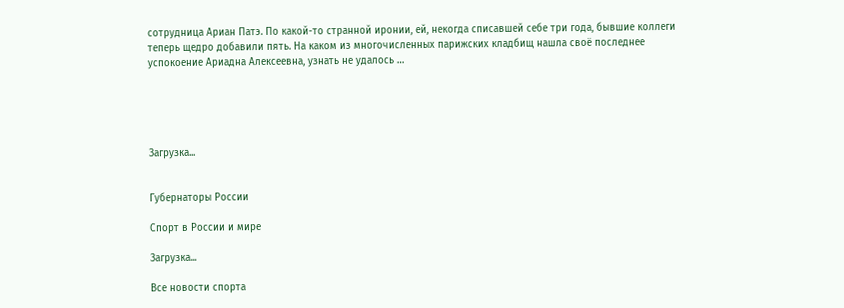сотрудница Ариан Патэ. По какой-то странной иронии, ей, некогда списавшей себе три года, бывшие коллеги теперь щедро добавили пять. На каком из многочисленных парижских кладбищ нашла своё последнее успокоение Ариадна Алексеевна, узнать не удалось …





Загрузка...


Губернаторы России

Спорт в России и мире

Загрузка...

Все новости спорта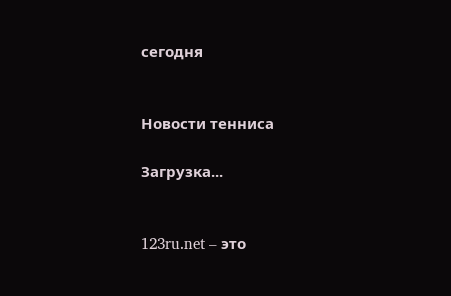сегодня


Новости тенниса

Загрузка...


123ru.net – это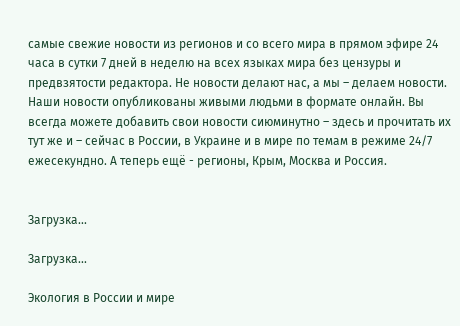самые свежие новости из регионов и со всего мира в прямом эфире 24 часа в сутки 7 дней в неделю на всех языках мира без цензуры и предвзятости редактора. Не новости делают нас, а мы – делаем новости. Наши новости опубликованы живыми людьми в формате онлайн. Вы всегда можете добавить свои новости сиюминутно – здесь и прочитать их тут же и – сейчас в России, в Украине и в мире по темам в режиме 24/7 ежесекундно. А теперь ещё - регионы, Крым, Москва и Россия.


Загрузка...

Загрузка...

Экология в России и мире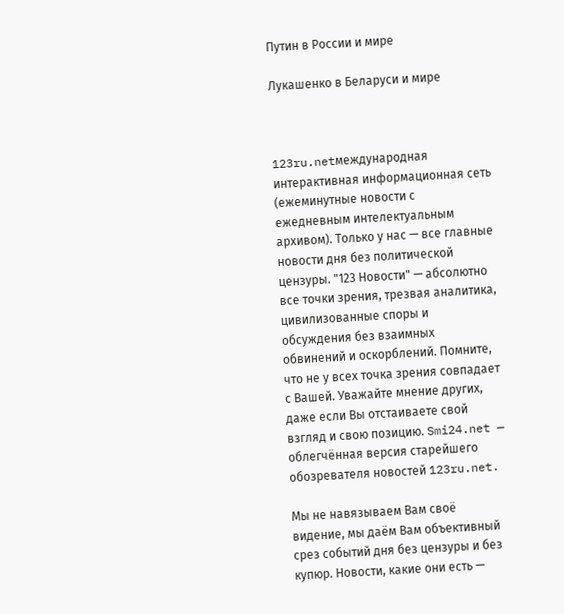Путин в России и мире

Лукашенко в Беларуси и мире



123ru.netмеждународная интерактивная информационная сеть (ежеминутные новости с ежедневным интелектуальным архивом). Только у нас — все главные новости дня без политической цензуры. "123 Новости" — абсолютно все точки зрения, трезвая аналитика, цивилизованные споры и обсуждения без взаимных обвинений и оскорблений. Помните, что не у всех точка зрения совпадает с Вашей. Уважайте мнение других, даже если Вы отстаиваете свой взгляд и свою позицию. Smi24.net — облегчённая версия старейшего обозревателя новостей 123ru.net.

Мы не навязываем Вам своё видение, мы даём Вам объективный срез событий дня без цензуры и без купюр. Новости, какие они есть —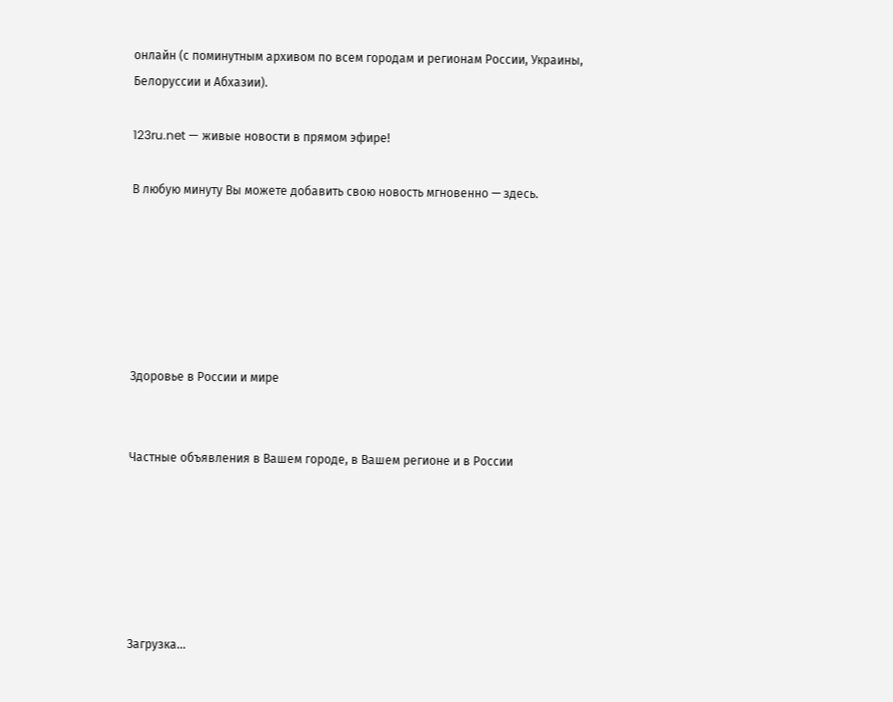онлайн (с поминутным архивом по всем городам и регионам России, Украины, Белоруссии и Абхазии).

123ru.net — живые новости в прямом эфире!

В любую минуту Вы можете добавить свою новость мгновенно — здесь.






Здоровье в России и мире


Частные объявления в Вашем городе, в Вашем регионе и в России






Загрузка...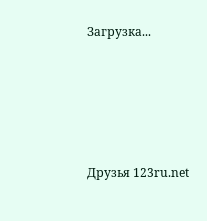Загрузка...





Друзья 123ru.net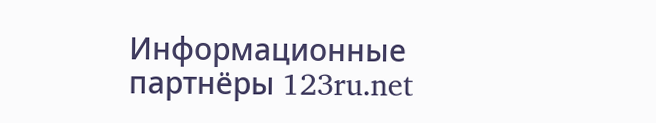Информационные партнёры 123ru.net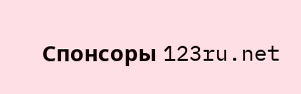Спонсоры 123ru.net